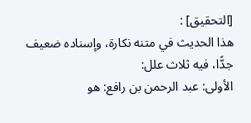[التحقيق] :
هذا الحديث في متنه نكارة، وإسناده ضعيف جدًّا، فيه ثلاث علل:
الأولى: عبد الرحمن بن رافع: هو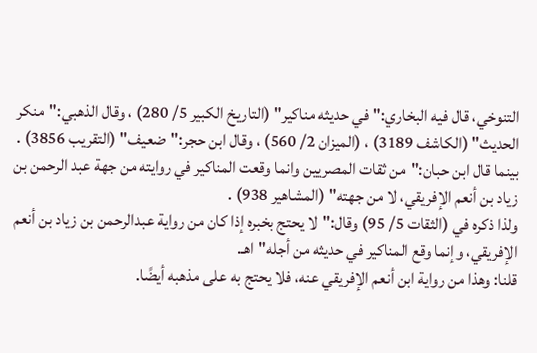التنوخي، قال فيه البخاري:"في حديثه مناكير" (التاريخ الكبير 5/ 280) ، وقال الذهبي:"منكر الحديث" (الكاشف 3189) ، (الميزان 2/ 560) ، وقال ابن حجر:"ضعيف" (التقريب 3856) .
بينما قال ابن حبان:"من ثقات المصريين وانما وقعت المناكير في روايته من جهة عبد الرحمن بن زياد بن أنعم الإفريقي، لا من جهته" (المشاهير 938) .
ولذا ذكره في (الثقات 5/ 95) وقال:"لا يحتج بخبره إذا كان من رواية عبدالرحمن بن زياد بن أنعم الإفريقي، وإنما وقع المناكير في حديثه من أجله"اهـ.
قلنا: وهذا من رواية ابن أنعم الإفريقي عنه، فلا يحتج به على مذهبه أيضًا.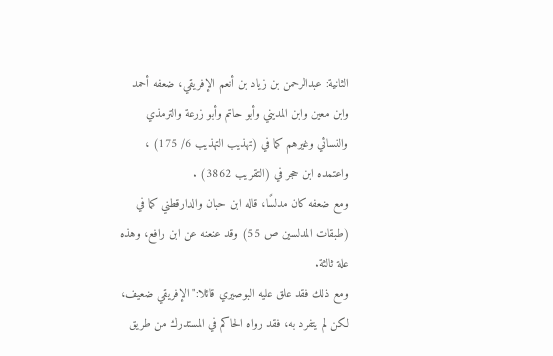الثانية: عبدالرحمن بن زياد بن أنعم الإفريقي، ضعفه أحمد وابن معين وابن المديني وأبو حاتم وأبو زرعة والترمذي والنسائي وغيرهم كما في (تهذيب التهذيب 6/ 175) ، واعتمده ابن حجر في (التقريب 3862) .
ومع ضعفه كان مدلسًا، قاله ابن حبان والدارقطني كما في (طبقات المدلسين ص 55) وقد عنعنه عن ابن رافع، وهذه علة ثالثة.
ومع ذلك فقد علق عليه البوصيري قائلا:"الإفريقي ضعيف، لكن لم يتفرد به، فقد رواه الحاكم في المستدرك من طريق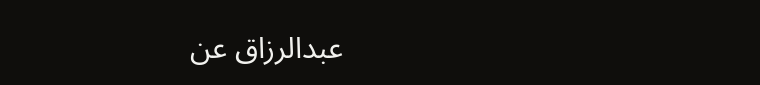عبدالرزاق عن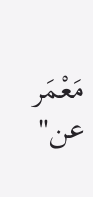مَعْمَر عن"